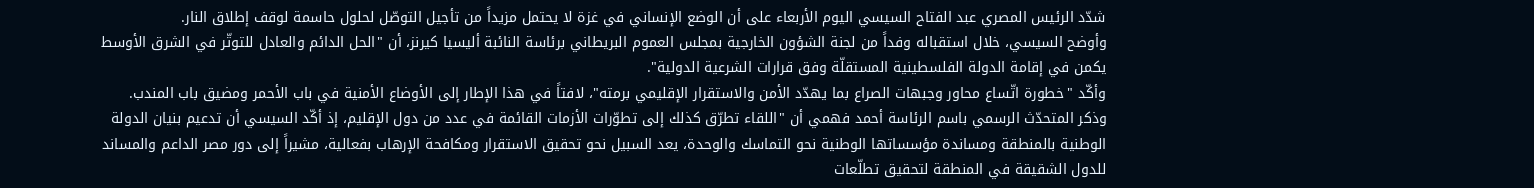شدّد الرئيس المصري عبد الفتاح السيسي اليوم الأربعاء على أن الوضع الإنساني في غزة لا يحتمل مزيداً من تأجيل التوصّل لحلول حاسمة لوقف إطلاق النار.
وأوضح السيسي، خلال استقباله وفداً من لجنة الشؤون الخارجية بمجلس العموم البريطاني برئاسة النائبة أليسيا كيرنز، أن "الحل الدائم والعادل للتوتّر في الشرق الأوسط يكمن في إقامة الدولة الفلسطينية المستقلّة وفق قرارات الشرعية الدولية".
وأكّد "خطورة اتّساع محاور وجبهات الصراع بما يهدّد الأمن والاستقرار الإقليمي برمته"، لافتاً في هذا الإطار إلى الأوضاع الأمنية في باب الأحمر ومضيق باب المندب.
وذكر المتحدّث الرسمي باسم الرئاسة أحمد فهمي أن "اللقاء تطرّق كذلك إلى تطوّرات الأزمات القائمة في عدد من دول الإقليم، إذ أكّد السيسي أن تدعيم بنيان الدولة الوطنية بالمنطقة ومساندة مؤسساتها الوطنية نحو التماسك والوحدة، يعد السبيل نحو تحقيق الاستقرار ومكافحة الإرهاب بفعالية، مشيراً إلى دور مصر الداعم والمساند للدول الشقيقة في المنطقة لتحقيق تطلّعات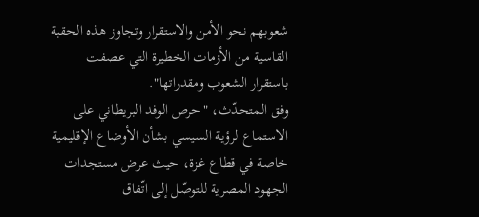شعوبهم نحو الأمن والاستقرار وتجاوز هذه الحقبة القاسية من الأزمات الخطيرة التي عصفت باستقرار الشعوب ومقدراتها".
وفق المتحدّث، "حرص الوفد البريطاني على الاستماع لرؤية السيسي بشأن الأوضاع الإقليمية خاصة في قطاع غزة، حيث عرض مستجدات الجهود المصرية للتوصّل إلى اتّفاق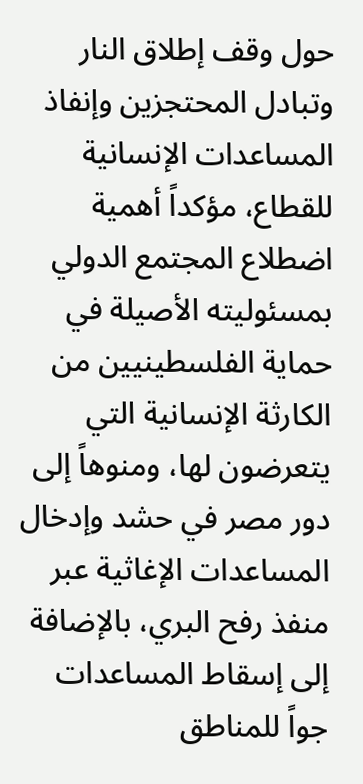حول وقف إطلاق النار وتبادل المحتجزين وإنفاذ المساعدات الإنسانية للقطاع، مؤكداً أهمية اضطلاع المجتمع الدولي بمسئوليته الأصيلة في حماية الفلسطينيين من الكارثة الإنسانية التي يتعرضون لها، ومنوهاً إلى دور مصر في حشد وإدخال المساعدات الإغاثية عبر منفذ رفح البري، بالإضافة إلى إسقاط المساعدات جواً للمناطق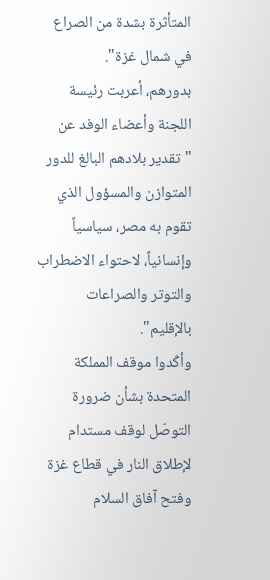المتأثرة بشدة من الصراع في شمال غزة".
بدورهم، أعربت رئيسة اللجنة وأعضاء الوفد عن "تقدير بلادهم البالغ للدور المتوازن والمسؤول الذي تقوم به مصر، سياسياً وإنسانياً، لاحتواء الاضطراب والتوتر والصراعات بالإقليم".
وأكّدوا موقف المملكة المتحدة بشأن ضرورة التوصّل لوقف مستدام لإطلاق النار في قطاع غزة وفتح آفاق السلام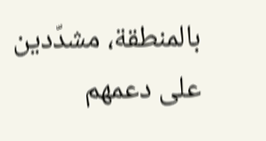بالمنطقة، مشدّدين على دعمهم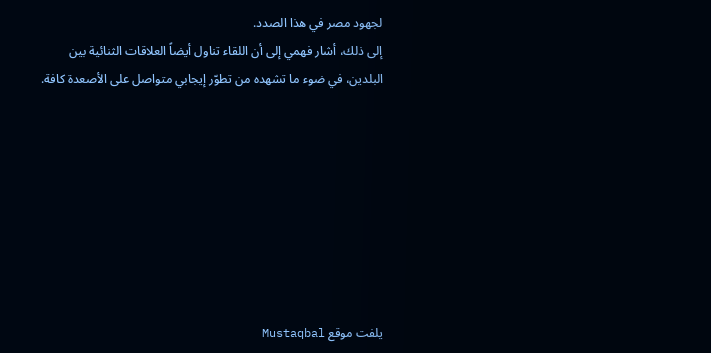لجهود مصر في هذا الصدد.
إلى ذلك، أشار فهمي إلى أن اللقاء تناول أيضاً العلاقات الثنائية بين البلدين، في ضوء ما تشهده من تطوّر إيجابي متواصل على الأصعدة كافة.








يلفت موقع Mustaqbal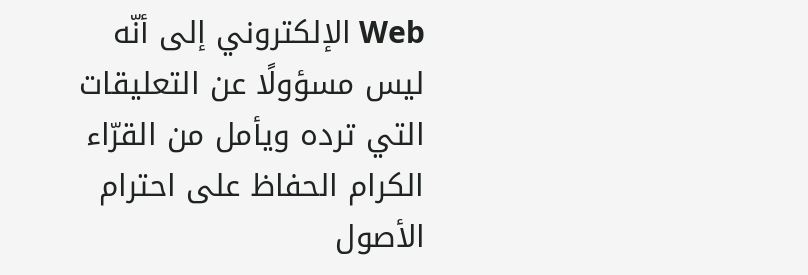Web الإلكتروني إلى أنّه ليس مسؤولًا عن التعليقات التي ترده ويأمل من القرّاء الكرام الحفاظ على احترام الأصول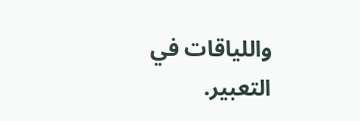واللياقات في التعبير.